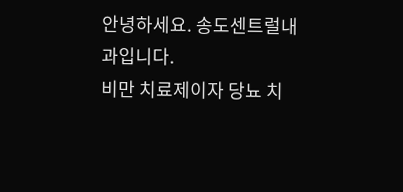안녕하세요. 송도센트럴내과입니다.
비만 치료제이자 당뇨 치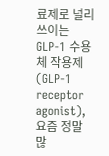료제로 널리 쓰이는 GLP-1 수용체 작용제(GLP-1 receptor agonist), 요즘 정말 많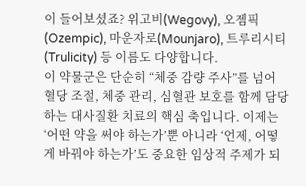이 들어보셨죠? 위고비(Wegovy), 오젬픽(Ozempic), 마운자로(Mounjaro), 트루리시티(Trulicity) 등 이름도 다양합니다.
이 약물군은 단순히 “체중 감량 주사”를 넘어 혈당 조절, 체중 관리, 심혈관 보호를 함께 담당하는 대사질환 치료의 핵심 축입니다. 이제는 ‘어떤 약을 써야 하는가’뿐 아니라 ‘언제, 어떻게 바꿔야 하는가’도 중요한 임상적 주제가 되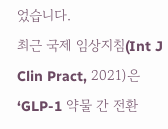었습니다.
최근 국제 임상지침(Int J Clin Pract, 2021)은 ‘GLP-1 약물 간 전환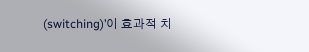(switching)’이 효과적 치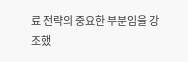료 전략의 중요한 부분임을 강조했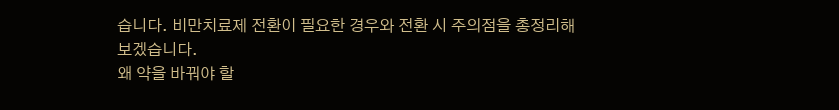습니다. 비만치료제 전환이 필요한 경우와 전환 시 주의점을 총정리해 보겠습니다.
왜 약을 바꿔야 할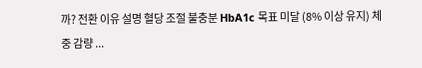까? 전환 이유 설명 혈당 조절 불충분 HbA1c 목표 미달 (8% 이상 유지) 체중 감량 ...